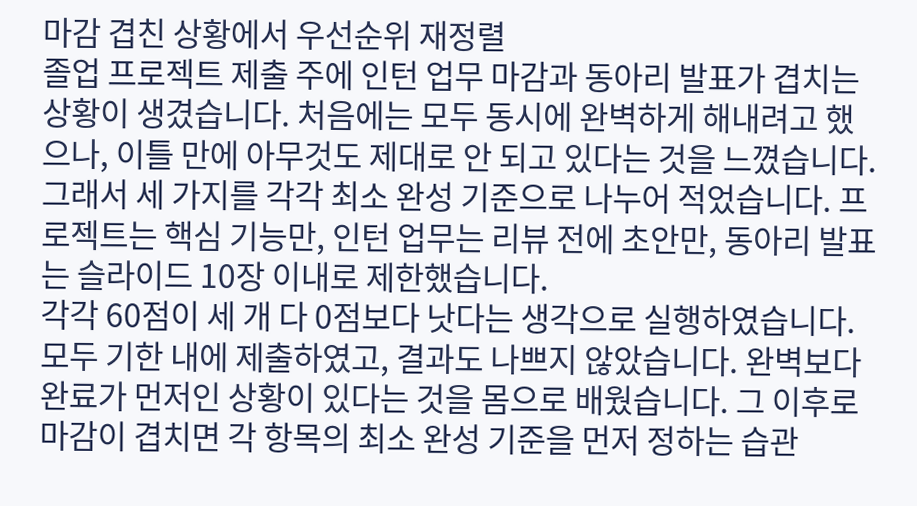마감 겹친 상황에서 우선순위 재정렬
졸업 프로젝트 제출 주에 인턴 업무 마감과 동아리 발표가 겹치는 상황이 생겼습니다. 처음에는 모두 동시에 완벽하게 해내려고 했으나, 이틀 만에 아무것도 제대로 안 되고 있다는 것을 느꼈습니다. 그래서 세 가지를 각각 최소 완성 기준으로 나누어 적었습니다. 프로젝트는 핵심 기능만, 인턴 업무는 리뷰 전에 초안만, 동아리 발표는 슬라이드 10장 이내로 제한했습니다.
각각 60점이 세 개 다 0점보다 낫다는 생각으로 실행하였습니다. 모두 기한 내에 제출하였고, 결과도 나쁘지 않았습니다. 완벽보다 완료가 먼저인 상황이 있다는 것을 몸으로 배웠습니다. 그 이후로 마감이 겹치면 각 항목의 최소 완성 기준을 먼저 정하는 습관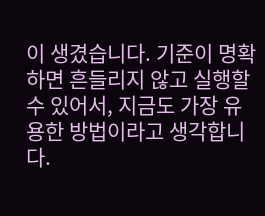이 생겼습니다. 기준이 명확하면 흔들리지 않고 실행할 수 있어서, 지금도 가장 유용한 방법이라고 생각합니다.